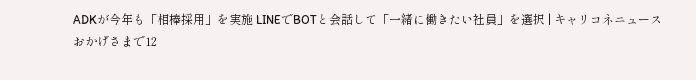ADKが今年も「相棒採用」を実施 LINEでBOTと会話して「一緒に働きたい社員」を選択 | キャリコネニュース
おかげさまで12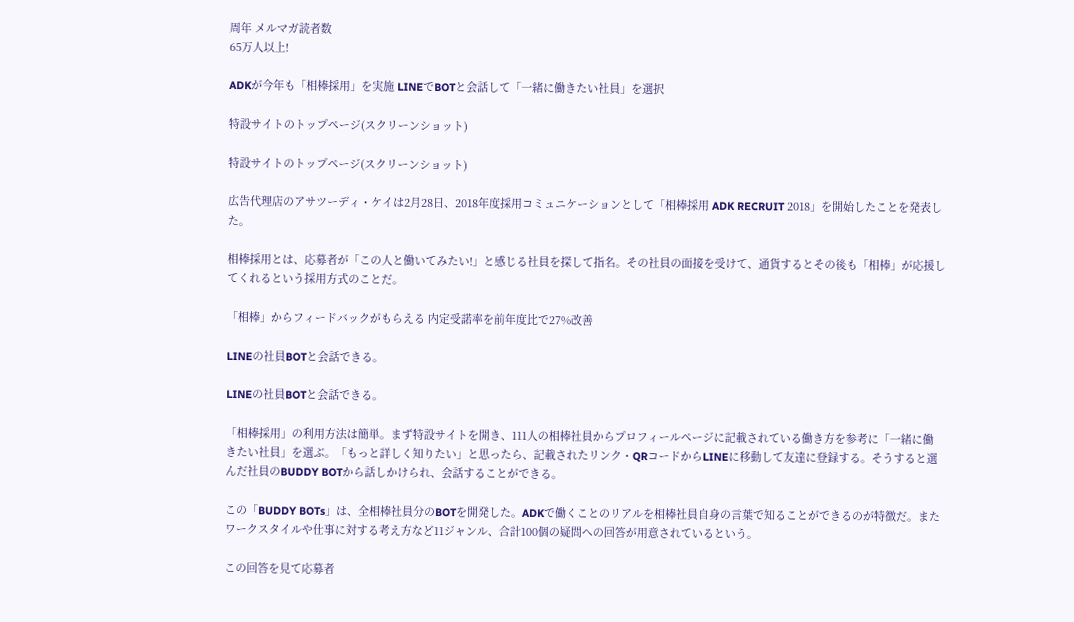周年 メルマガ読者数
65万人以上!

ADKが今年も「相棒採用」を実施 LINEでBOTと会話して「一緒に働きたい社員」を選択

特設サイトのトップページ(スクリーンショット)

特設サイトのトップページ(スクリーンショット)

広告代理店のアサツーディ・ケイは2月28日、2018年度採用コミュニケーションとして「相棒採用 ADK RECRUIT 2018」を開始したことを発表した。

相棒採用とは、応募者が「この人と働いてみたい!」と感じる社員を探して指名。その社員の面接を受けて、通貨するとその後も「相棒」が応援してくれるという採用方式のことだ。

「相棒」からフィードバックがもらえる 内定受諾率を前年度比で27%改善

LINEの社員BOTと会話できる。

LINEの社員BOTと会話できる。

「相棒採用」の利用方法は簡単。まず特設サイトを開き、111人の相棒社員からプロフィールページに記載されている働き方を参考に「一緒に働きたい社員」を選ぶ。「もっと詳しく知りたい」と思ったら、記載されたリンク・QRコードからLINEに移動して友達に登録する。そうすると選んだ社員のBUDDY BOTから話しかけられ、会話することができる。

この「BUDDY BOTs」は、全相棒社員分のBOTを開発した。ADKで働くことのリアルを相棒社員自身の言葉で知ることができるのが特徴だ。またワークスタイルや仕事に対する考え方など11ジャンル、合計100個の疑問への回答が用意されているという。

この回答を見て応募者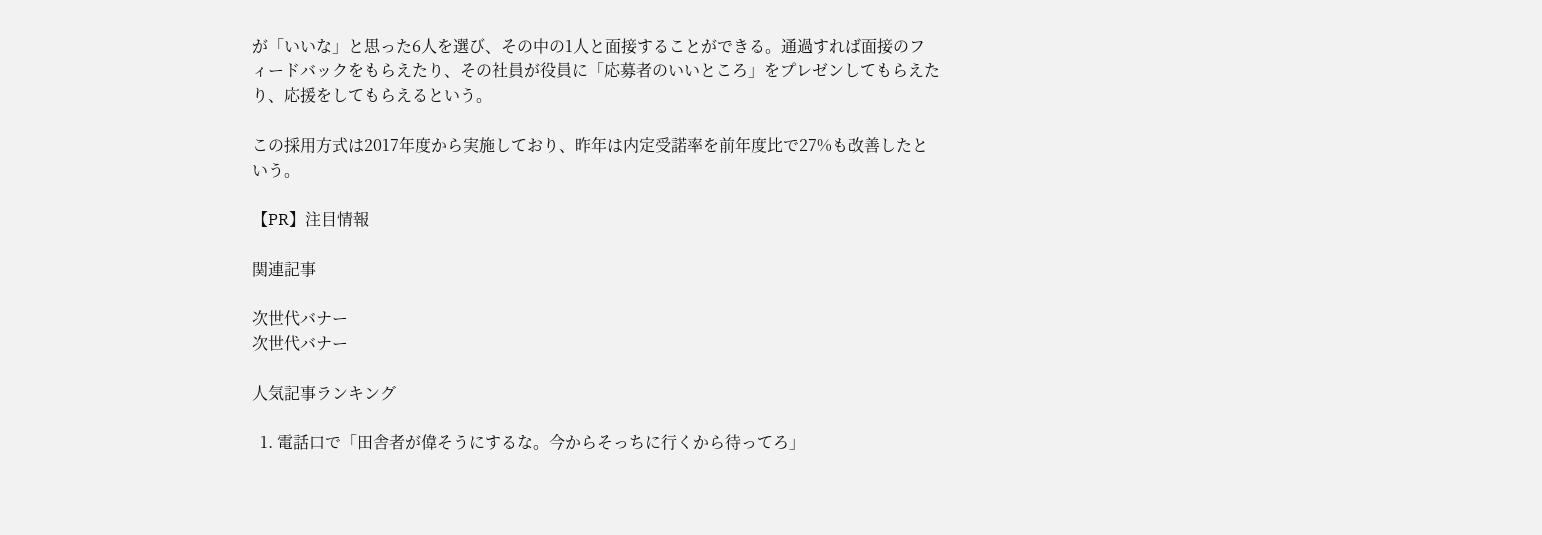が「いいな」と思った6人を選び、その中の1人と面接することができる。通過すれば面接のフィードバックをもらえたり、その社員が役員に「応募者のいいところ」をプレゼンしてもらえたり、応援をしてもらえるという。

この採用方式は2017年度から実施しており、昨年は内定受諾率を前年度比で27%も改善したという。

【PR】注目情報

関連記事

次世代バナー
次世代バナー

人気記事ランキング

  1. 電話口で「田舎者が偉そうにするな。今からそっちに行くから待ってろ」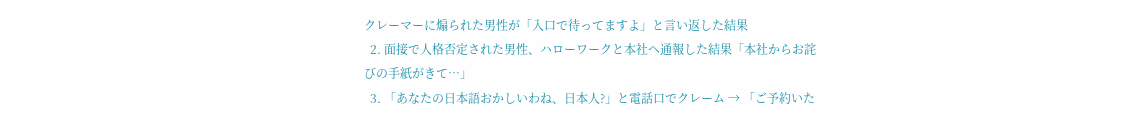クレーマーに煽られた男性が「入口で待ってますよ」と言い返した結果
  2. 面接で人格否定された男性、ハローワークと本社へ通報した結果「本社からお詫びの手紙がきて…」
  3. 「あなたの日本語おかしいわね、日本人?」と電話口でクレーム → 「ご予約いた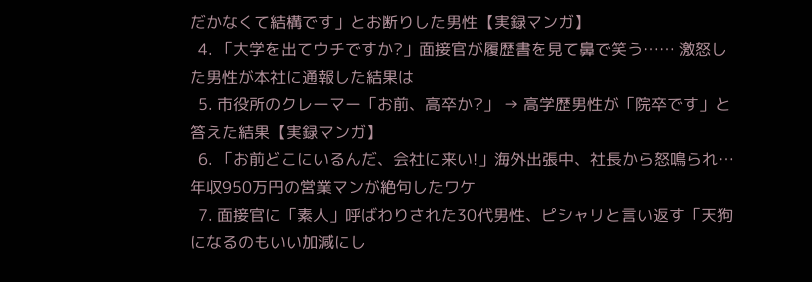だかなくて結構です」とお断りした男性【実録マンガ】
  4. 「大学を出てウチですか?」面接官が履歴書を見て鼻で笑う…… 激怒した男性が本社に通報した結果は
  5. 市役所のクレーマー「お前、高卒か?」 → 高学歴男性が「院卒です」と答えた結果【実録マンガ】
  6. 「お前どこにいるんだ、会社に来い!」海外出張中、社長から怒鳴られ…年収950万円の営業マンが絶句したワケ
  7. 面接官に「素人」呼ばわりされた30代男性、ピシャリと言い返す「天狗になるのもいい加減にし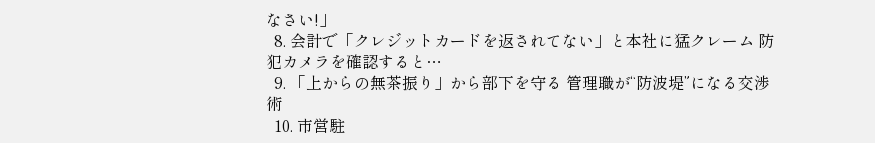なさい!」
  8. 会計で「クレジットカードを返されてない」と本社に猛クレーム 防犯カメラを確認すると…
  9. 「上からの無茶振り」から部下を守る 管理職が“防波堤”になる交渉術
  10. 市営駐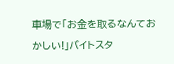車場で「お金を取るなんておかしい!」バイトスタ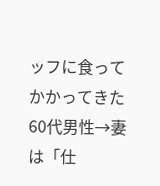ッフに食ってかかってきた60代男性→妻は「仕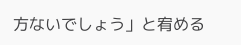方ないでしょう」と宥める